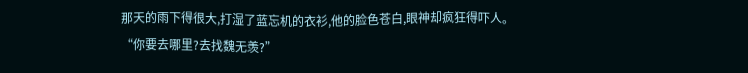那天的雨下得很大,打湿了蓝忘机的衣衫,他的脸色苍白,眼神却疯狂得吓人。
“你要去哪里?去找魏无羡?”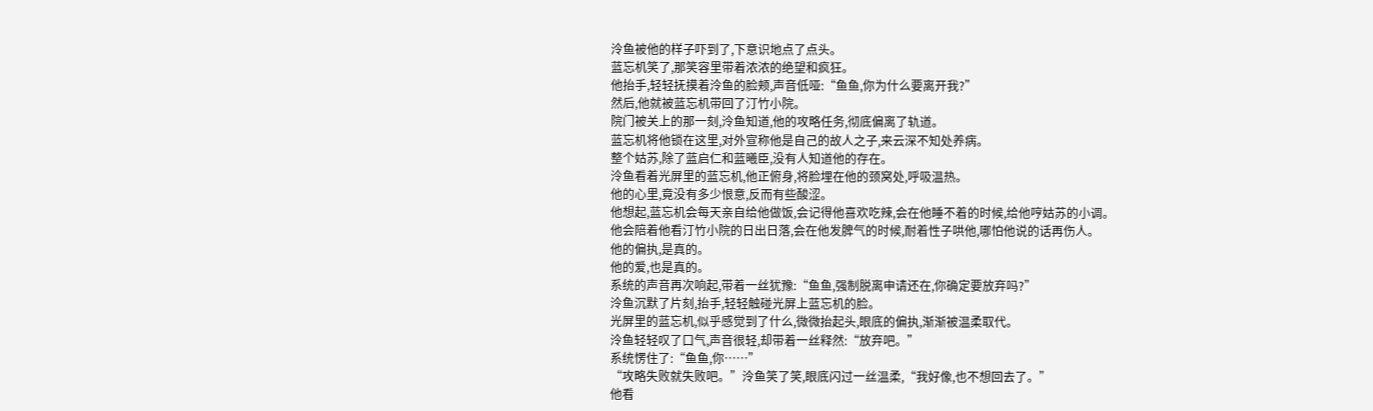泠鱼被他的样子吓到了,下意识地点了点头。
蓝忘机笑了,那笑容里带着浓浓的绝望和疯狂。
他抬手,轻轻抚摸着泠鱼的脸颊,声音低哑:“鱼鱼,你为什么要离开我?”
然后,他就被蓝忘机带回了汀竹小院。
院门被关上的那一刻,泠鱼知道,他的攻略任务,彻底偏离了轨道。
蓝忘机将他锁在这里,对外宣称他是自己的故人之子,来云深不知处养病。
整个姑苏,除了蓝启仁和蓝曦臣,没有人知道他的存在。
泠鱼看着光屏里的蓝忘机,他正俯身,将脸埋在他的颈窝处,呼吸温热。
他的心里,竟没有多少恨意,反而有些酸涩。
他想起,蓝忘机会每天亲自给他做饭,会记得他喜欢吃辣,会在他睡不着的时候,给他哼姑苏的小调。
他会陪着他看汀竹小院的日出日落,会在他发脾气的时候,耐着性子哄他,哪怕他说的话再伤人。
他的偏执,是真的。
他的爱,也是真的。
系统的声音再次响起,带着一丝犹豫:“鱼鱼,强制脱离申请还在,你确定要放弃吗?”
泠鱼沉默了片刻,抬手,轻轻触碰光屏上蓝忘机的脸。
光屏里的蓝忘机,似乎感觉到了什么,微微抬起头,眼底的偏执,渐渐被温柔取代。
泠鱼轻轻叹了口气,声音很轻,却带着一丝释然:“放弃吧。”
系统愣住了:“鱼鱼,你……”
“攻略失败就失败吧。”泠鱼笑了笑,眼底闪过一丝温柔,“我好像,也不想回去了。”
他看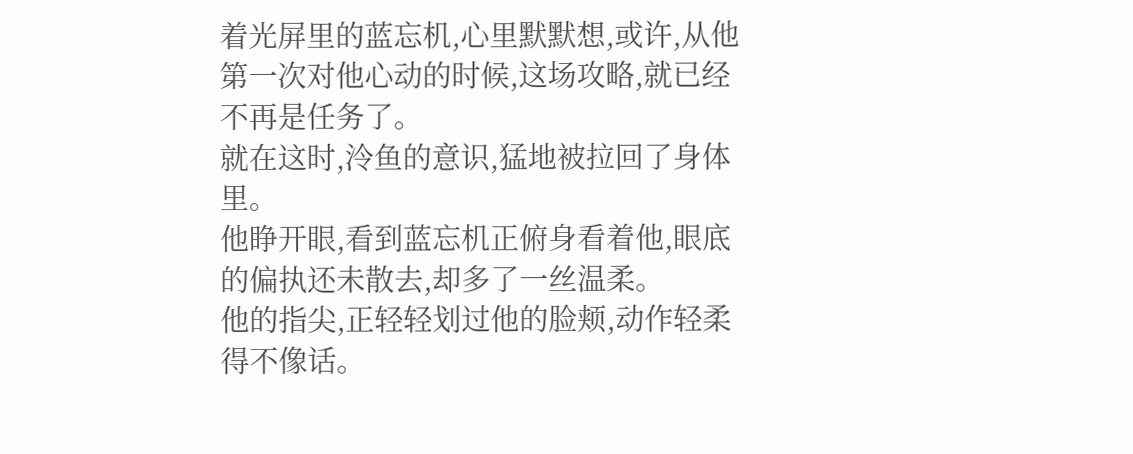着光屏里的蓝忘机,心里默默想,或许,从他第一次对他心动的时候,这场攻略,就已经不再是任务了。
就在这时,泠鱼的意识,猛地被拉回了身体里。
他睁开眼,看到蓝忘机正俯身看着他,眼底的偏执还未散去,却多了一丝温柔。
他的指尖,正轻轻划过他的脸颊,动作轻柔得不像话。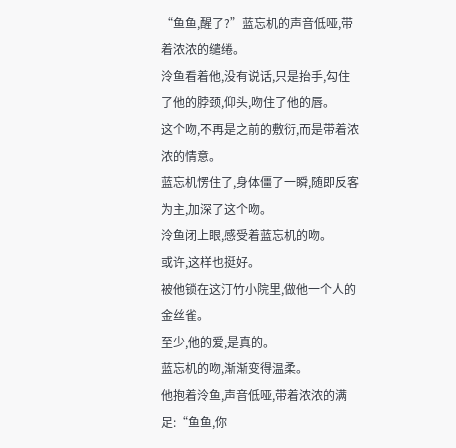“鱼鱼,醒了?”蓝忘机的声音低哑,带着浓浓的缱绻。
泠鱼看着他,没有说话,只是抬手,勾住了他的脖颈,仰头,吻住了他的唇。
这个吻,不再是之前的敷衍,而是带着浓浓的情意。
蓝忘机愣住了,身体僵了一瞬,随即反客为主,加深了这个吻。
泠鱼闭上眼,感受着蓝忘机的吻。
或许,这样也挺好。
被他锁在这汀竹小院里,做他一个人的金丝雀。
至少,他的爱,是真的。
蓝忘机的吻,渐渐变得温柔。
他抱着泠鱼,声音低哑,带着浓浓的满足:“鱼鱼,你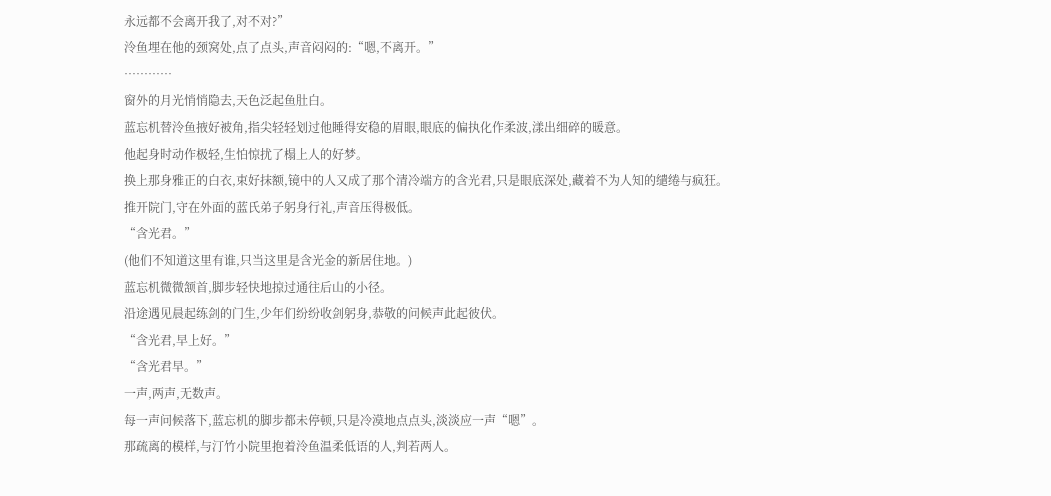永远都不会离开我了,对不对?”
泠鱼埋在他的颈窝处,点了点头,声音闷闷的:“嗯,不离开。”
…………
窗外的月光悄悄隐去,天色泛起鱼肚白。
蓝忘机替泠鱼掖好被角,指尖轻轻划过他睡得安稳的眉眼,眼底的偏执化作柔波,漾出细碎的暖意。
他起身时动作极轻,生怕惊扰了榻上人的好梦。
换上那身雅正的白衣,束好抹额,镜中的人又成了那个清冷端方的含光君,只是眼底深处,藏着不为人知的缱绻与疯狂。
推开院门,守在外面的蓝氏弟子躬身行礼,声音压得极低。
“含光君。”
(他们不知道这里有谁,只当这里是含光金的新居住地。)
蓝忘机微微颔首,脚步轻快地掠过通往后山的小径。
沿途遇见晨起练剑的门生,少年们纷纷收剑躬身,恭敬的问候声此起彼伏。
“含光君,早上好。”
“含光君早。”
一声,两声,无数声。
每一声问候落下,蓝忘机的脚步都未停顿,只是冷漠地点点头,淡淡应一声“嗯”。
那疏离的模样,与汀竹小院里抱着泠鱼温柔低语的人,判若两人。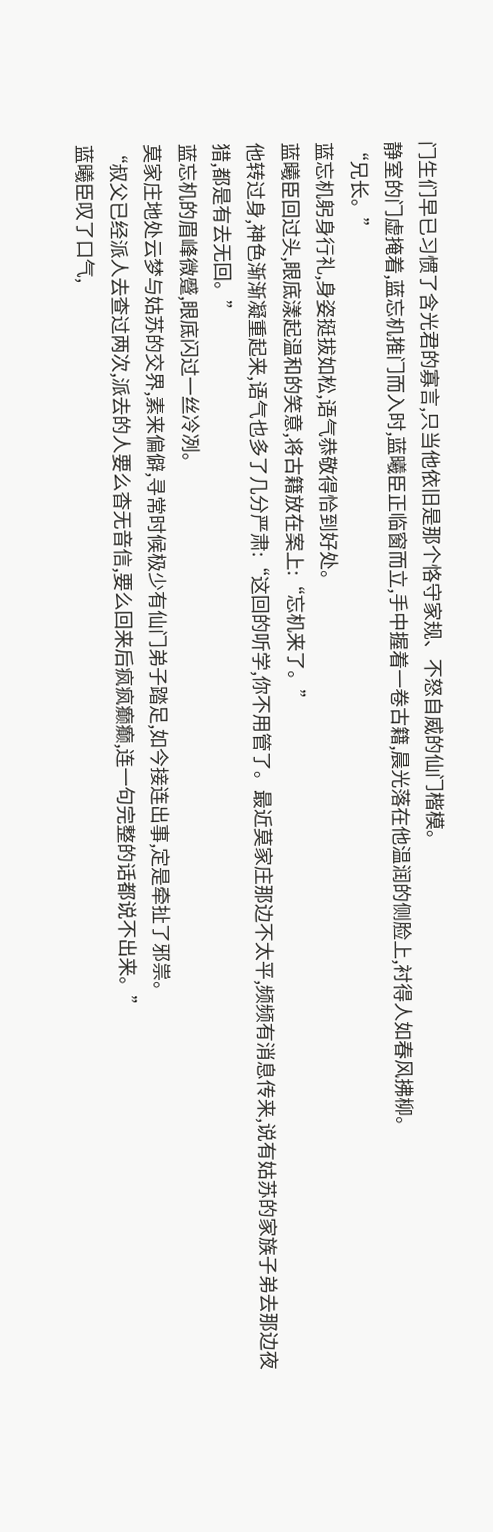门生们早已习惯了含光君的寡言,只当他依旧是那个恪守家规、不怒自威的仙门楷模。
静室的门虚掩着,蓝忘机推门而入时,蓝曦臣正临窗而立,手中握着一卷古籍,晨光落在他温润的侧脸上,衬得人如春风拂柳。
“兄长。”
蓝忘机躬身行礼,身姿挺拔如松,语气恭敬得恰到好处。
蓝曦臣回过头,眼底漾起温和的笑意,将古籍放在案上:“忘机来了。”
他转过身,神色渐渐凝重起来,语气也多了几分严肃:“这回的听学,你不用管了。最近莫家庄那边不太平,频频有消息传来,说有姑苏的家族子弟去那边夜猎,都是有去无回。”
蓝忘机的眉峰微蹙,眼底闪过一丝冷冽。
莫家庄地处云梦与姑苏的交界,素来偏僻,寻常时候极少有仙门弟子踏足,如今接连出事,定是牵扯了邪祟。
“叔父已经派人去查过两次,派去的人要么杳无音信,要么回来后疯疯癫癫,连一句完整的话都说不出来。”
蓝曦臣叹了口气,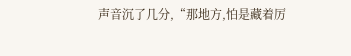声音沉了几分,“那地方,怕是藏着厉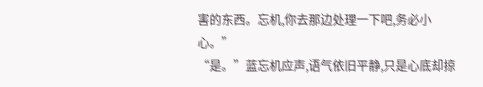害的东西。忘机,你去那边处理一下吧,务必小心。”
“是。”蓝忘机应声,语气依旧平静,只是心底却掠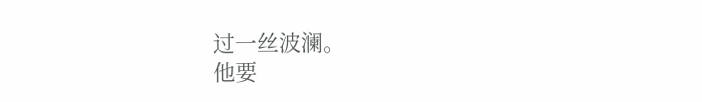过一丝波澜。
他要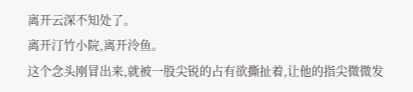离开云深不知处了。
离开汀竹小院,离开泠鱼。
这个念头刚冒出来,就被一股尖锐的占有欲撕扯着,让他的指尖微微发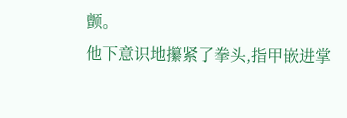颤。
他下意识地攥紧了拳头,指甲嵌进掌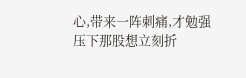心,带来一阵刺痛,才勉强压下那股想立刻折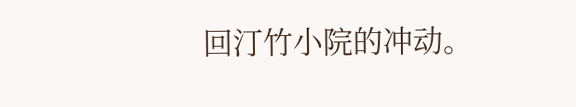回汀竹小院的冲动。